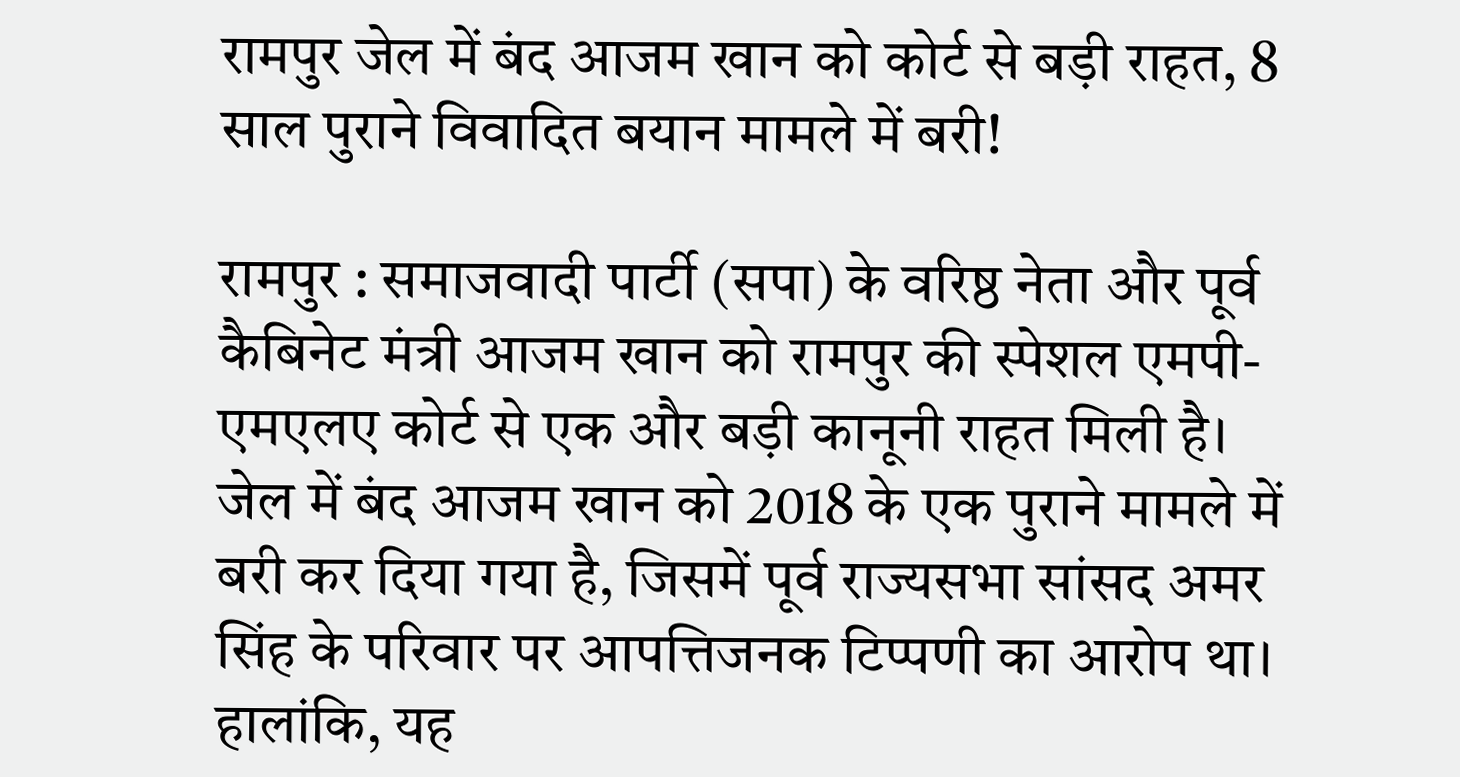रामपुर जेल में बंद आजम खान को कोर्ट से बड़ी राहत, 8 साल पुराने विवादित बयान मामले में बरी!

रामपुर : समाजवादी पार्टी (सपा) के वरिष्ठ नेता और पूर्व कैबिनेट मंत्री आजम खान को रामपुर की स्पेशल एमपी-एमएलए कोर्ट से एक और बड़ी कानूनी राहत मिली है। जेल में बंद आजम खान को 2018 के एक पुराने मामले में बरी कर दिया गया है, जिसमें पूर्व राज्यसभा सांसद अमर सिंह के परिवार पर आपत्तिजनक टिप्पणी का आरोप था। हालांकि, यह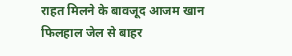राहत मिलने के बावजूद आजम खान फिलहाल जेल से बाहर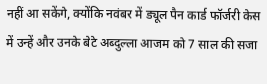नहीं आ सकेंगे, क्योंकि नवंबर में ड्यूल पैन कार्ड फॉर्जरी केस में उन्हें और उनके बेटे अब्दुल्ला आजम को 7 साल की सजा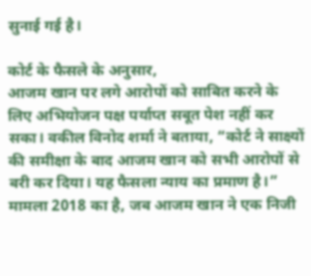सुनाई गई है।

कोर्ट के फैसले के अनुसार,
आजम खान पर लगे आरोपों को साबित करने के लिए अभियोजन पक्ष पर्याप्त सबूत पेश नहीं कर सका। वकील विनोद शर्मा ने बताया, “कोर्ट ने साक्ष्यों की समीक्षा के बाद आजम खान को सभी आरोपों से बरी कर दिया। यह फैसला न्याय का प्रमाण है।” मामला 2018 का है, जब आजम खान ने एक निजी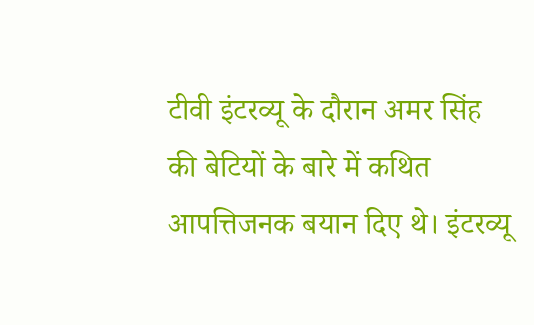टीवी इंटरव्यू के दौरान अमर सिंह की बेटियों के बारे में कथित आपत्तिजनक बयान दिए थे। इंटरव्यू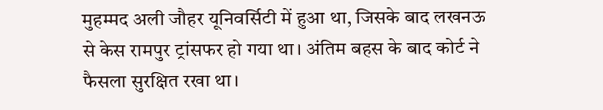मुहम्मद अली जौहर यूनिवर्सिटी में हुआ था, जिसके बाद लखनऊ से केस रामपुर ट्रांसफर हो गया था। अंतिम बहस के बाद कोर्ट ने फैसला सुरक्षित रखा था।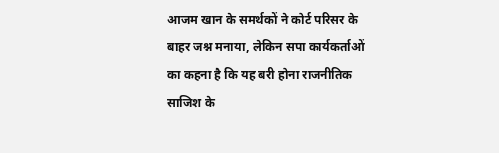आजम खान के समर्थकों ने कोर्ट परिसर के बाहर जश्न मनाया, लेकिन सपा कार्यकर्ताओं का कहना है कि यह बरी होना राजनीतिक साजिश के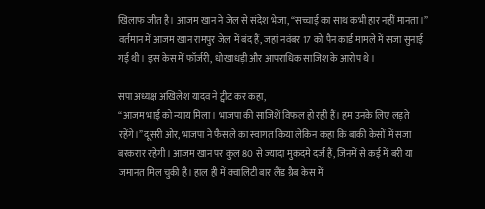खिलाफ जीत है। आजम खान ने जेल से संदेश भेजा, “सच्चाई का साथ कभी हार नहीं मानता।” वर्तमान में आजम खान रामपुर जेल में बंद हैं, जहां नवंबर 17 को पैन कार्ड मामले में सजा सुनाई गई थी। इस केस में फॉर्जरी, धोखाधड़ी और आपराधिक साजिश के आरोप थे।

सपा अध्यक्ष अखिलेश यादव ने ट्वीट कर कहा,
“आजम भाई को न्याय मिला। भाजपा की साजिशें विफल हो रही हैं। हम उनके लिए लड़ते रहेंगे।” दूसरी ओर, भाजपा ने फैसले का स्वागत किया लेकिन कहा कि बाकी केसों में सजा बरकरार रहेगी। आजम खान पर कुल 80 से ज्यादा मुकदमे दर्ज हैं, जिनमें से कई में बरी या जमानत मिल चुकी है। हाल ही में क्वालिटी बार लैंड ग्रैब केस में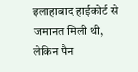इलाहाबाद हाईकोर्ट से जमानत मिली थी, लेकिन पैन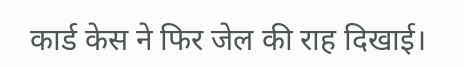कार्ड केस ने फिर जेल की राह दिखाई।